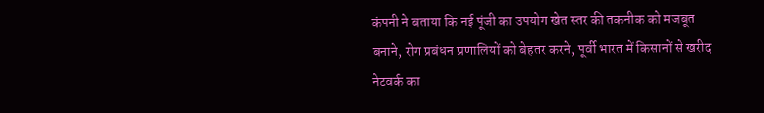कंपनी ने बताया कि नई पूंजी का उपयोग खेत स्तर की तकनीक को मजबूत बनाने, रोग प्रबंधन प्रणालियों को बेहतर करने, पूर्वी भारत में किसानों से खरीद नेटवर्क का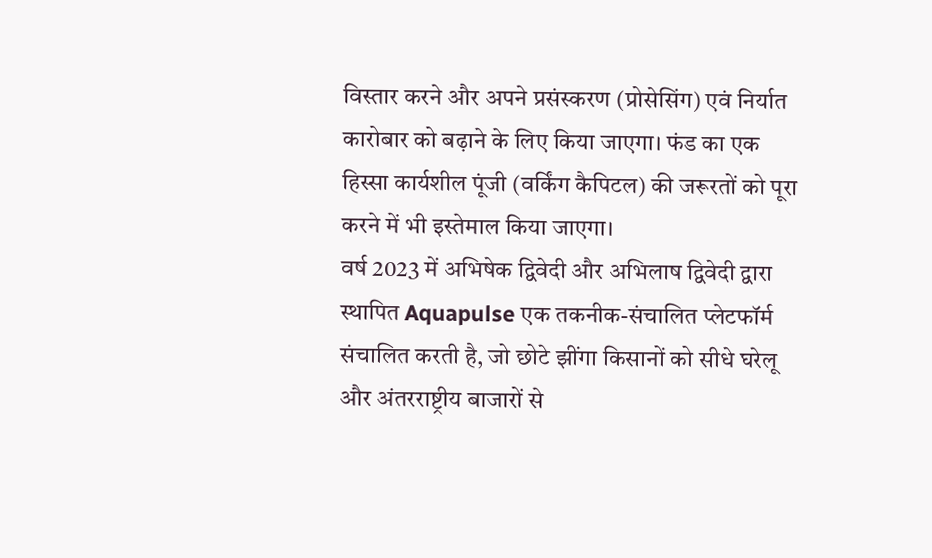विस्तार करने और अपने प्रसंस्करण (प्रोसेसिंग) एवं निर्यात कारोबार को बढ़ाने के लिए किया जाएगा। फंड का एक हिस्सा कार्यशील पूंजी (वर्किंग कैपिटल) की जरूरतों को पूरा करने में भी इस्तेमाल किया जाएगा।
वर्ष 2023 में अभिषेक द्विवेदी और अभिलाष द्विवेदी द्वारा स्थापित Aquapulse एक तकनीक-संचालित प्लेटफॉर्म संचालित करती है, जो छोटे झींगा किसानों को सीधे घरेलू और अंतरराष्ट्रीय बाजारों से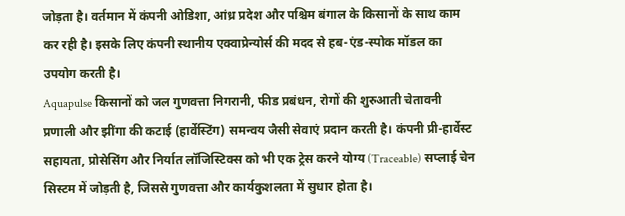जोड़ता है। वर्तमान में कंपनी ओडिशा, आंध्र प्रदेश और पश्चिम बंगाल के किसानों के साथ काम कर रही है। इसके लिए कंपनी स्थानीय एक्वाप्रेन्योर्स की मदद से हब-एंड-स्पोक मॉडल का उपयोग करती है।
Aquapulse किसानों को जल गुणवत्ता निगरानी, फीड प्रबंधन, रोगों की शुरुआती चेतावनी प्रणाली और झींगा की कटाई (हार्वेस्टिंग) समन्वय जैसी सेवाएं प्रदान करती है। कंपनी प्री-हार्वेस्ट सहायता, प्रोसेसिंग और निर्यात लॉजिस्टिक्स को भी एक ट्रेस करने योग्य (Traceable) सप्लाई चेन सिस्टम में जोड़ती है, जिससे गुणवत्ता और कार्यकुशलता में सुधार होता है।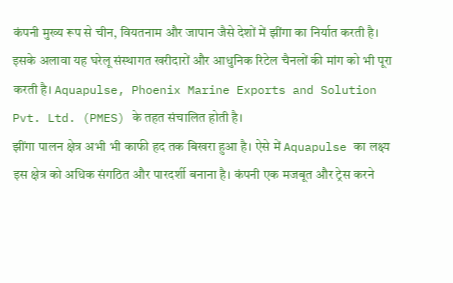कंपनी मुख्य रूप से चीन, वियतनाम और जापान जैसे देशों में झींगा का निर्यात करती है। इसके अलावा यह घरेलू संस्थागत खरीदारों और आधुनिक रिटेल चैनलों की मांग को भी पूरा करती है। Aquapulse, Phoenix Marine Exports and Solution Pvt. Ltd. (PMES) के तहत संचालित होती है।
झींगा पालन क्षेत्र अभी भी काफी हद तक बिखरा हुआ है। ऐसे में Aquapulse का लक्ष्य इस क्षेत्र को अधिक संगठित और पारदर्शी बनाना है। कंपनी एक मजबूत और ट्रेस करने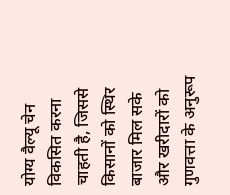योग्य वैल्यू चेन विकसित करना चाहती है, जिससे किसानों को स्थिर बाजार मिल सके और खरीदारों को गुणवत्ता के अनुरूप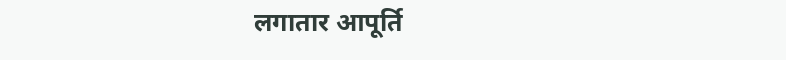लगातार आपूर्ति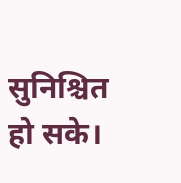सुनिश्चित हो सके।